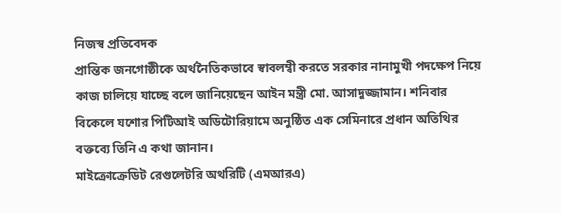নিজস্ব প্রতিবেদক
প্রান্তিক জনগোষ্ঠীকে অর্থনৈতিকভাবে স্বাবলম্বী করতে সরকার নানামুখী পদক্ষেপ নিয়ে কাজ চালিয়ে যাচ্ছে বলে জানিয়েছেন আইন মন্ত্রী মো. আসাদুজ্জামান। শনিবার বিকেলে যশোর পিটিআই অডিটোরিয়ামে অনুষ্ঠিত এক সেমিনারে প্রধান অতিথির বক্তব্যে তিনি এ কথা জানান।
মাইক্রোক্রেডিট রেগুলেটরি অথরিটি (এমআরএ)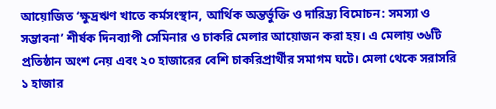আয়োজিত ‘ক্ষুদ্রঋণ খাতে কর্মসংস্থান, আর্থিক অন্তর্ভুক্তি ও দারিদ্র্য বিমোচন: সমস্যা ও সম্ভাবনা’ শীর্ষক দিনব্যাপী সেমিনার ও চাকরি মেলার আয়োজন করা হয়। এ মেলায় ৩৬টি প্রতিষ্ঠান অংশ নেয় এবং ২০ হাজারের বেশি চাকরিপ্রার্থীর সমাগম ঘটে। মেলা থেকে সরাসরি ১ হাজার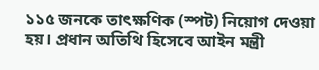১১৫ জনকে তাৎক্ষণিক (স্পট) নিয়োগ দেওয়া হয়। প্রধান অতিথি হিসেবে আইন মন্ত্রী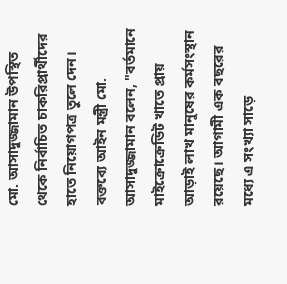মো. আসাদুজ্জামান উপস্থিত থেকে নির্বাচিত চাকরিপ্রার্থীদের হাতে নিয়োগপত্র তুলে দেন।
বক্তব্যে আইন মন্ত্রী মো. আসাদুজ্জামান বলেন, "বর্তমানে মাইক্রোক্রেডিট খাতে প্রায় আড়াই লাখ মানুষের কর্মসংস্থান রয়েছে। আগামী এক বছরের মধ্যে এ সংখ্যা সাড়ে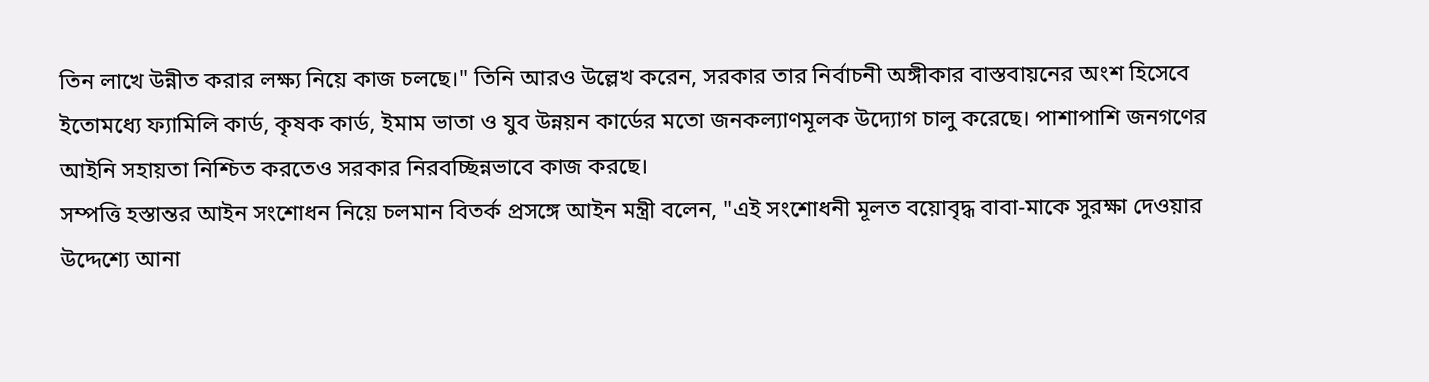তিন লাখে উন্নীত করার লক্ষ্য নিয়ে কাজ চলছে।" তিনি আরও উল্লেখ করেন, সরকার তার নির্বাচনী অঙ্গীকার বাস্তবায়নের অংশ হিসেবে ইতোমধ্যে ফ্যামিলি কার্ড, কৃষক কার্ড, ইমাম ভাতা ও যুব উন্নয়ন কার্ডের মতো জনকল্যাণমূলক উদ্যোগ চালু করেছে। পাশাপাশি জনগণের আইনি সহায়তা নিশ্চিত করতেও সরকার নিরবচ্ছিন্নভাবে কাজ করছে।
সম্পত্তি হস্তান্তর আইন সংশোধন নিয়ে চলমান বিতর্ক প্রসঙ্গে আইন মন্ত্রী বলেন, "এই সংশোধনী মূলত বয়োবৃদ্ধ বাবা-মাকে সুরক্ষা দেওয়ার উদ্দেশ্যে আনা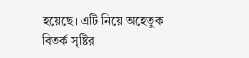হয়েছে। এটি নিয়ে অহেতুক বিতর্ক সৃষ্টির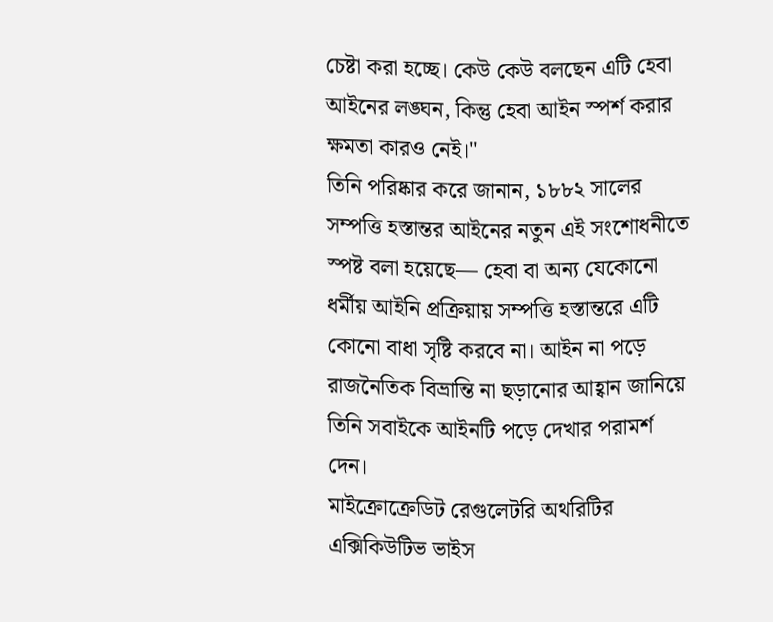চেষ্টা করা হচ্ছে। কেউ কেউ বলছেন এটি হেবা আইনের লঙ্ঘন, কিন্তু হেবা আইন স্পর্শ করার ক্ষমতা কারও নেই।"
তিনি পরিষ্কার করে জানান, ১৮৮২ সালের সম্পত্তি হস্তান্তর আইনের নতুন এই সংশোধনীতে স্পষ্ট বলা হয়েছে— হেবা বা অন্য যেকোনো ধর্মীয় আইনি প্রক্রিয়ায় সম্পত্তি হস্তান্তরে এটি কোনো বাধা সৃষ্টি করবে না। আইন না পড়ে রাজনৈতিক বিভ্রান্তি না ছড়ানোর আহ্বান জানিয়ে তিনি সবাইকে আইনটি পড়ে দেখার পরামর্শ দেন।
মাইক্রোক্রেডিট রেগুলেটরি অথরিটির এক্সিকিউটিভ ভাইস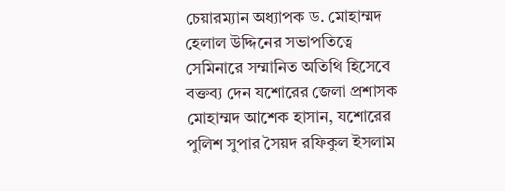চেয়ারম্যান অধ্যাপক ড. মোহাম্মদ হেলাল উদ্দিনের সভাপতিত্বে সেমিনারে সম্মানিত অতিথি হিসেবে বক্তব্য দেন যশোরের জেলা প্রশাসক মোহাম্মদ আশেক হাসান, যশোরের পুলিশ সুপার সৈয়দ রফিকুল ইসলাম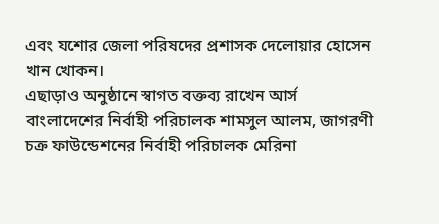এবং যশোর জেলা পরিষদের প্রশাসক দেলোয়ার হোসেন খান খোকন।
এছাড়াও অনুষ্ঠানে স্বাগত বক্তব্য রাখেন আর্স বাংলাদেশের নির্বাহী পরিচালক শামসুল আলম, জাগরণী চক্র ফাউন্ডেশনের নির্বাহী পরিচালক মেরিনা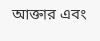আক্তার এবং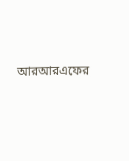আরআরএফের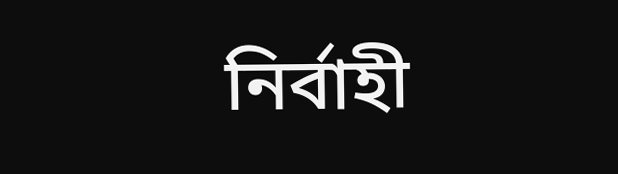নির্বাহী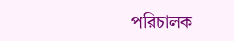পরিচালক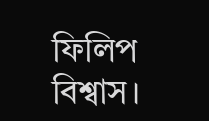ফিলিপ বিশ্বাস।